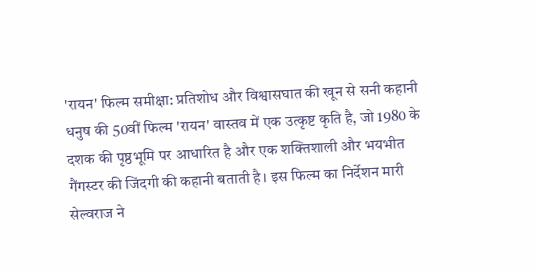'रायन' फिल्म समीक्षा: प्रतिशोध और विश्वासघात की खून से सनी कहानी
धनुष की 50वीं फिल्म 'रायन' वास्तव में एक उत्कृष्ट कृति है, जो 1980 के दशक की पृष्ठभूमि पर आधारित है और एक शक्तिशाली और भयभीत गैंगस्टर की जिंदगी की कहानी बताती है। इस फिल्म का निर्देशन मारी सेल्वराज ने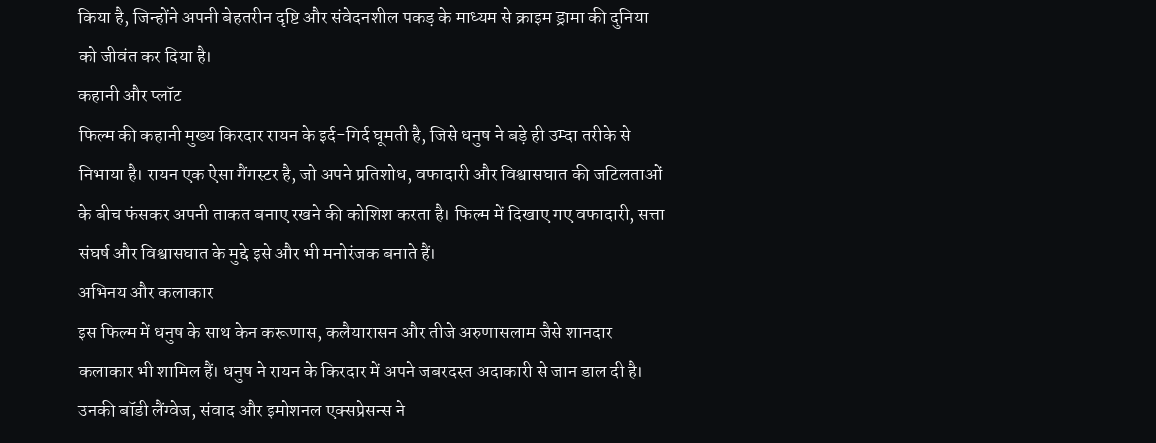किया है, जिन्होंने अपनी बेहतरीन दृष्टि और संवेदनशील पकड़ के माध्यम से क्राइम ड्रामा की दुनिया को जीवंत कर दिया है।
कहानी और प्लॉट
फिल्म की कहानी मुख्य किरदार रायन के इर्द-गिर्द घूमती है, जिसे धनुष ने बड़े ही उम्दा तरीके से निभाया है। रायन एक ऐसा गैंगस्टर है, जो अपने प्रतिशोध, वफादारी और विश्वासघात की जटिलताओं के बीच फंसकर अपनी ताकत बनाए रखने की कोशिश करता है। फिल्म में दिखाए गए वफादारी, सत्ता संघर्ष और विश्वासघात के मुद्दे इसे और भी मनोरंजक बनाते हैं।
अभिनय और कलाकार
इस फिल्म में धनुष के साथ केन करूणास, कलैयारासन और तीजे अरुणासलाम जैसे शानदार कलाकार भी शामिल हैं। धनुष ने रायन के किरदार में अपने जबरदस्त अदाकारी से जान डाल दी है। उनकी बॉडी लैंग्वेज, संवाद और इमोशनल एक्सप्रेसन्स ने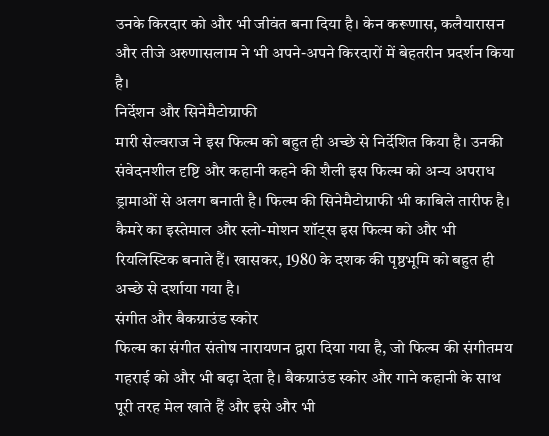उनके किरदार को और भी जीवंत बना दिया है। केन करूणास, कलैयारासन और तीजे अरुणासलाम ने भी अपने-अपने किरदारों में बेहतरीन प्रदर्शन किया है।
निर्देशन और सिनेमैटोग्राफी
मारी सेल्वराज ने इस फिल्म को बहुत ही अच्छे से निर्देशित किया है। उनकी संवेदनशील दृष्टि और कहानी कहने की शैली इस फिल्म को अन्य अपराध ड्रामाओं से अलग बनाती है। फिल्म की सिनेमैटोग्राफी भी काबिले तारीफ है। कैमरे का इस्तेमाल और स्लो-मोशन शॉट्स इस फिल्म को और भी रियलिस्टिक बनाते हैं। खासकर, 1980 के दशक की पृष्ठभूमि को बहुत ही अच्छे से दर्शाया गया है।
संगीत और बैकग्राउंड स्कोर
फिल्म का संगीत संतोष नारायणन द्वारा दिया गया है, जो फिल्म की संगीतमय गहराई को और भी बढ़ा देता है। बैकग्राउंड स्कोर और गाने कहानी के साथ पूरी तरह मेल खाते हैं और इसे और भी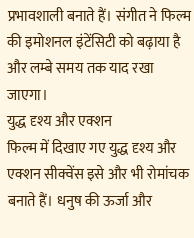प्रभावशाली बनाते हैं। संगीत ने फिल्म की इमोशनल इंटेंसिटी को बढ़ाया है और लम्बे समय तक याद रखा जाएगा।
युद्ध दृश्य और एक्शन
फिल्म में दिखाए गए युद्ध दृश्य और एक्शन सीक्वेंस इसे और भी रोमांचक बनाते हैं। धनुष की ऊर्जा और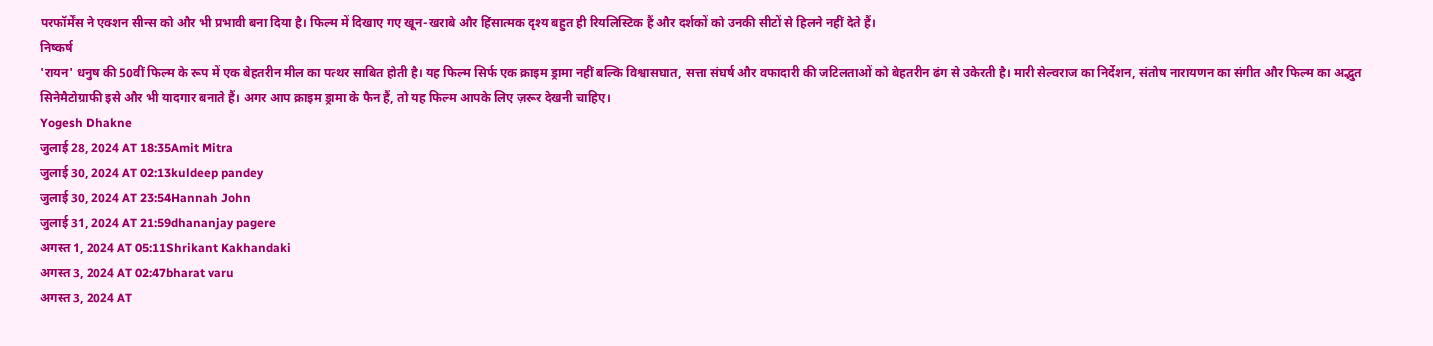परफॉर्मेंस ने एक्शन सीन्स को और भी प्रभावी बना दिया है। फिल्म में दिखाए गए खून-खराबे और हिंसात्मक दृश्य बहुत ही रियलिस्टिक हैं और दर्शकों को उनकी सीटों से हिलने नहीं देते हैं।
निष्कर्ष
'रायन' धनुष की 50वीं फिल्म के रूप में एक बेहतरीन मील का पत्थर साबित होती है। यह फिल्म सिर्फ एक क्राइम ड्रामा नहीं बल्कि विश्वासघात, सत्ता संघर्ष और वफादारी की जटिलताओं को बेहतरीन ढंग से उकेरती है। मारी सेल्वराज का निर्देशन, संतोष नारायणन का संगीत और फिल्म का अद्भुत सिनेमैटोग्राफी इसे और भी यादगार बनाते हैं। अगर आप क्राइम ड्रामा के फैन हैं, तो यह फिल्म आपके लिए ज़रूर देखनी चाहिए।
Yogesh Dhakne
जुलाई 28, 2024 AT 18:35Amit Mitra
जुलाई 30, 2024 AT 02:13kuldeep pandey
जुलाई 30, 2024 AT 23:54Hannah John
जुलाई 31, 2024 AT 21:59dhananjay pagere
अगस्त 1, 2024 AT 05:11Shrikant Kakhandaki
अगस्त 3, 2024 AT 02:47bharat varu
अगस्त 3, 2024 AT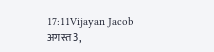17:11Vijayan Jacob
अगस्त 3,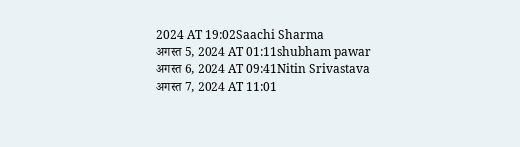2024 AT 19:02Saachi Sharma
अगस्त 5, 2024 AT 01:11shubham pawar
अगस्त 6, 2024 AT 09:41Nitin Srivastava
अगस्त 7, 2024 AT 11:01